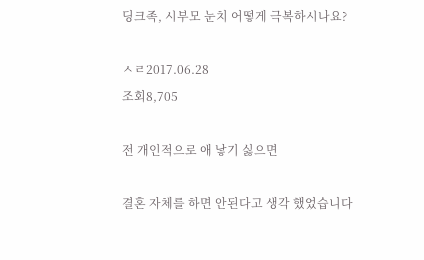딩크족, 시부모 눈치 어떻게 극복하시나요?

ㅅㄹ2017.06.28
조회8,705

전 개인적으로 애 낳기 싫으면

결혼 자체를 하면 안된다고 생각 했었습니다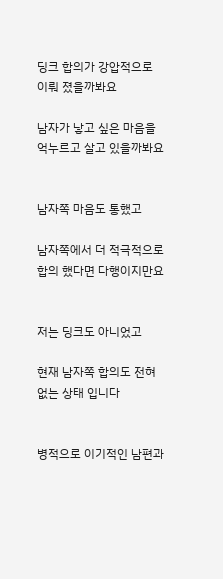딩크 합의가 강압적으로 이뤄 졌을까봐요

남자가 낳고 싶은 마음을 억누르고 살고 있을까봐요


남자쪽 마음도 통했고

남자쪽에서 더 적극적으로 합의 했다면 다행이지만요


저는 딩크도 아니었고

현재 남자쪽 합의도 전혀 없는 상태 입니다


병적으로 이기적인 남편과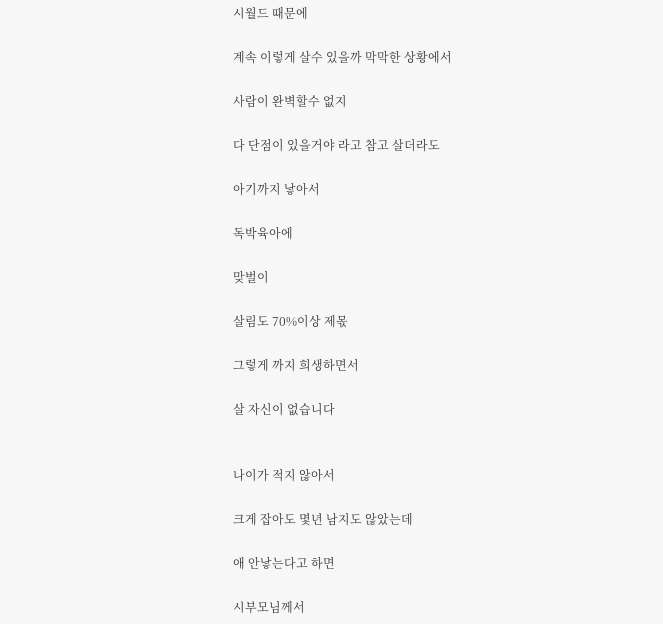시월드 때문에

계속 이렇게 살수 있을까 막막한 상황에서

사람이 완벽할수 없지

다 단점이 있을거야 라고 참고 살더라도

아기까지 낳아서

독박육아에

맞벌이

살림도 70%이상 제몫

그렇게 까지 희생하면서

살 자신이 없습니다


나이가 적지 않아서

크게 잡아도 몇년 남지도 않았는데

애 안낳는다고 하면

시부모님께서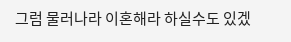그럼 물러나라 이혼해라 하실수도 있겠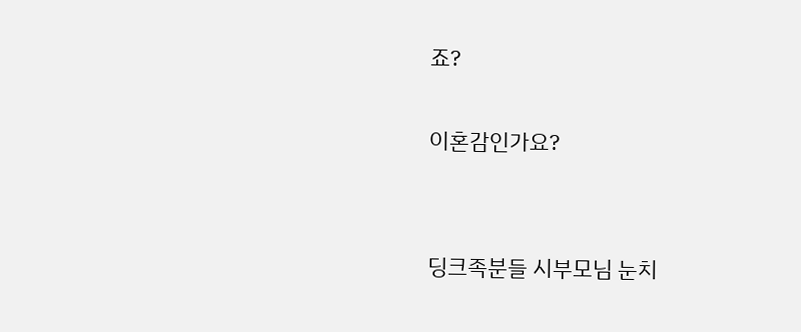죠?

이혼감인가요?


딩크족분들 시부모님 눈치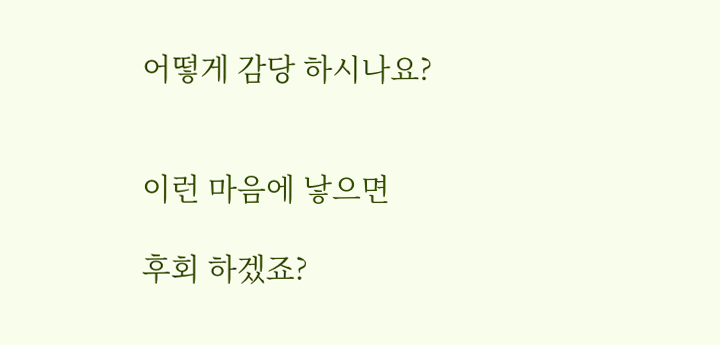어떻게 감당 하시나요?


이런 마음에 낳으면

후회 하겠죠?